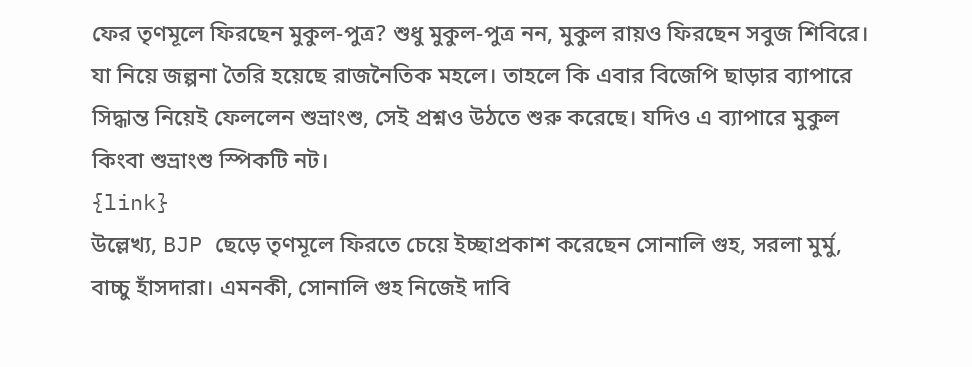ফের তৃণমূলে ফিরছেন মুকুল-পুত্র? শুধু মুকুল-পুত্র নন, মুকুল রায়ও ফিরছেন সবুজ শিবিরে। যা নিয়ে জল্পনা তৈরি হয়েছে রাজনৈতিক মহলে। তাহলে কি এবার বিজেপি ছাড়ার ব্যাপারে সিদ্ধান্ত নিয়েই ফেললেন শুভ্রাংশু, সেই প্রশ্নও উঠতে শুরু করেছে। যদিও এ ব্যাপারে মুকুল কিংবা শুভ্রাংশু স্পিকটি নট।
{link}
উল্লেখ্য, BJP ছেড়ে তৃণমূলে ফিরতে চেয়ে ইচ্ছাপ্রকাশ করেছেন সোনালি গুহ, সরলা মুর্মু, বাচ্চু হাঁসদারা। এমনকী, সোনালি গুহ নিজেই দাবি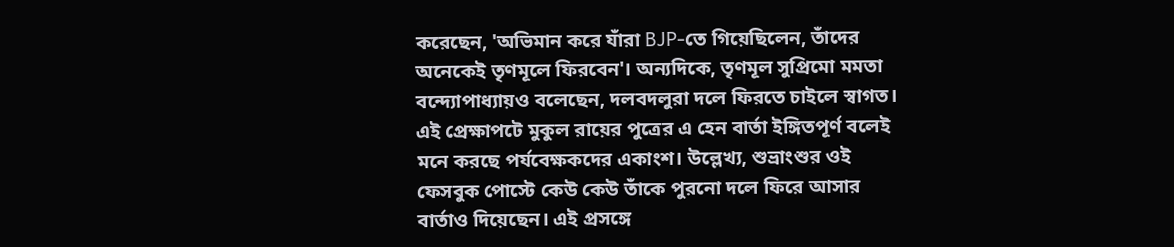করেছেন, 'অভিমান করে যাঁরা BJP-তে গিয়েছিলেন, তাঁদের অনেকেই তৃণমূলে ফিরবেন'। অন্যদিকে, তৃণমূল সুপ্রিমো মমতা বন্দ্যোপাধ্যায়ও বলেছেন, দলবদলুরা দলে ফিরতে চাইলে স্বাগত। এই প্রেক্ষাপটে মুকুল রায়ের পুত্রের এ হেন বার্তা ইঙ্গিতপূর্ণ বলেই মনে করছে পর্যবেক্ষকদের একাংশ। উল্লেখ্য, শুভ্রাংশুর ওই ফেসবুক পোস্টে কেউ কেউ তাঁকে পুরনো দলে ফিরে আসার বার্তাও দিয়েছেন। এই প্রসঙ্গে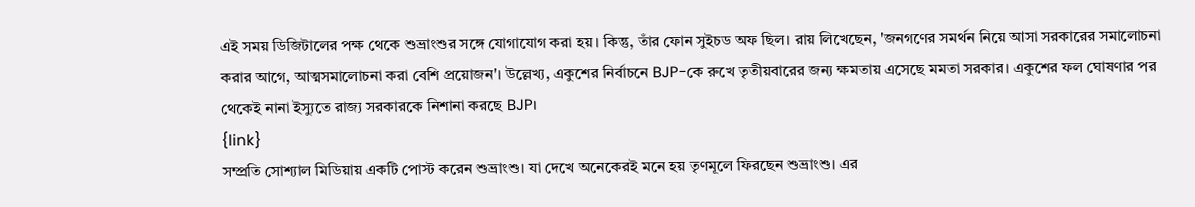এই সময় ডিজিটালের পক্ষ থেকে শুভ্রাংশুর সঙ্গে যোগাযোগ করা হয়। কিন্তু, তাঁর ফোন সুইচড অফ ছিল। রায় লিখেছেন, 'জনগণের সমর্থন নিয়ে আসা সরকারের সমালোচনা করার আগে, আত্মসমালোচনা করা বেশি প্রয়োজন'। উল্লেখ্য, একুশের নির্বাচনে BJP-কে রুখে তৃতীয়বারের জন্য ক্ষমতায় এসেছে মমতা সরকার। একুশের ফল ঘোষণার পর থেকেই নানা ইস্যুতে রাজ্য সরকারকে নিশানা করছে BJP।
{link}
সম্প্রতি সোশ্যাল মিডিয়ায় একটি পোস্ট করেন শুভ্রাংশু। যা দেখে অনেকেরই মনে হয় তৃণমূলে ফিরছেন শুভ্রাংশু। এর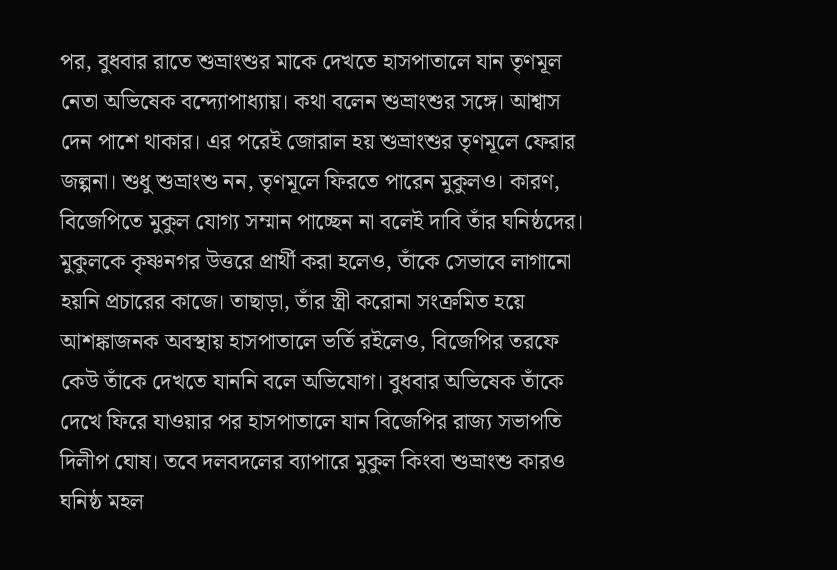পর, বুধবার রাতে শুভ্রাংশুর মাকে দেখতে হাসপাতালে যান তৃণমূল নেতা অভিষেক বন্দ্যোপাধ্যায়। কথা বলেন শুভ্রাংশুর সঙ্গে। আশ্বাস দেন পাশে থাকার। এর পরেই জোরাল হয় শুভ্রাংশুর তৃণমূলে ফেরার জল্পনা। শুধু শুভ্রাংশু নন, তৃণমূলে ফিরতে পারেন মুকুলও। কারণ, বিজেপিতে মুকুল যোগ্য সম্মান পাচ্ছেন না বলেই দাবি তাঁর ঘনিষ্ঠদের। মুকুলকে কৃষ্ণনগর উত্তরে প্রার্থী করা হলেও, তাঁকে সেভাবে লাগানো হয়নি প্রচারের কাজে। তাছাড়া, তাঁর স্ত্রী করোনা সংক্রমিত হয়ে আশঙ্কাজনক অবস্থায় হাসপাতালে ভর্তি রইলেও, বিজেপির তরফে কেউ তাঁকে দেখতে যাননি বলে অভিযোগ। বুধবার অভিষেক তাঁকে দেখে ফিরে যাওয়ার পর হাসপাতালে যান বিজেপির রাজ্য সভাপতি দিলীপ ঘোষ। তবে দলবদলের ব্যাপারে মুকুল কিংবা শুভ্রাংশু কারও ঘনিষ্ঠ মহল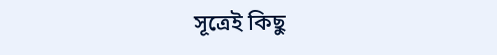সূত্রেই কিছু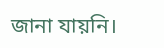জানা যায়নি।